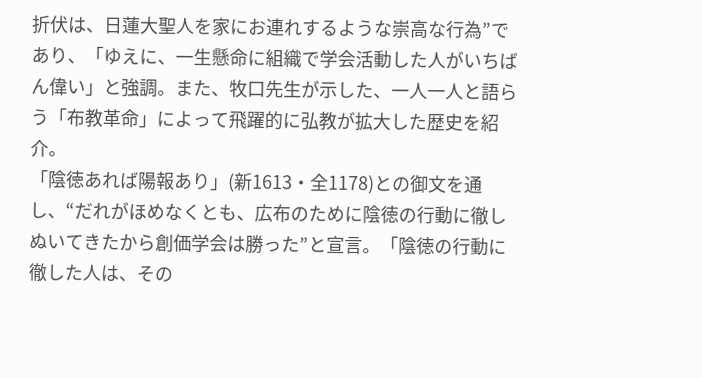折伏は、日蓮大聖人を家にお連れするような崇高な行為”であり、「ゆえに、一生懸命に組織で学会活動した人がいちばん偉い」と強調。また、牧口先生が示した、一人一人と語らう「布教革命」によって飛躍的に弘教が拡大した歴史を紹介。
「陰徳あれば陽報あり」(新1613・全1178)との御文を通し、“だれがほめなくとも、広布のために陰徳の行動に徹しぬいてきたから創価学会は勝った”と宣言。「陰徳の行動に徹した人は、その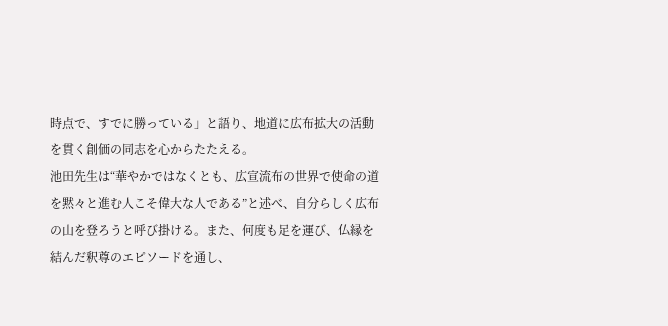時点で、すでに勝っている」と語り、地道に広布拡大の活動を貫く創価の同志を心からたたえる。
池田先生は“華やかではなくとも、広宣流布の世界で使命の道を黙々と進む人こそ偉大な人である”と述べ、自分らしく広布の山を登ろうと呼び掛ける。また、何度も足を運び、仏縁を結んだ釈尊のエピソードを通し、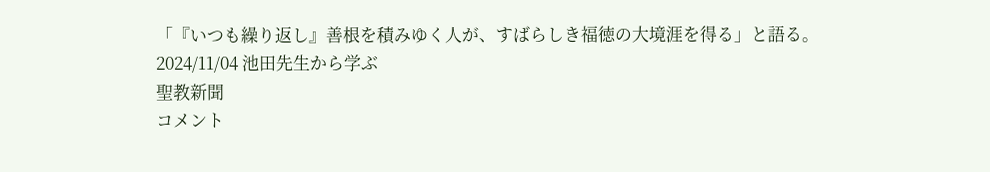「『いつも繰り返し』善根を積みゆく人が、すばらしき福徳の大境涯を得る」と語る。
2024/11/04 池田先生から学ぶ
聖教新聞
コメント